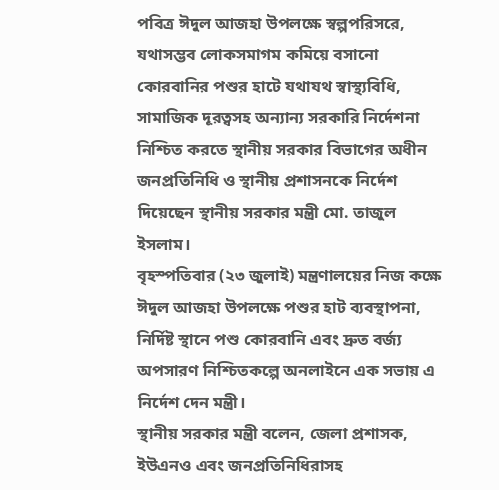পবিত্র ঈদুল আজহা উপলক্ষে স্বল্পপরিসরে, যথাসম্ভব লোকসমাগম কমিয়ে বসানো কোরবানির পশুর হাটে যথাযথ স্বাস্থ্যবিধি, সামাজিক দূরত্বসহ অন্যান্য সরকারি নির্দেশনা নিশ্চিত করতে স্থানীয় সরকার বিভাগের অধীন জনপ্রতিনিধি ও স্থানীয় প্রশাসনকে নির্দেশ দিয়েছেন স্থানীয় সরকার মন্ত্রী মো. তাজুল ইসলাম।
বৃহস্পতিবার (২৩ জুলাই) মন্ত্রণালয়ের নিজ কক্ষে ঈদুল আজহা উপলক্ষে পশুর হাট ব্যবস্থাপনা, নির্দিষ্ট স্থানে পশু কোরবানি এবং দ্রুত বর্জ্য অপসারণ নিশ্চিতকল্পে অনলাইনে এক সভায় এ নির্দেশ দেন মন্ত্রী।
স্থানীয় সরকার মন্ত্রী বলেন, জেলা প্রশাসক, ইউএনও এবং জনপ্রতিনিধিরাসহ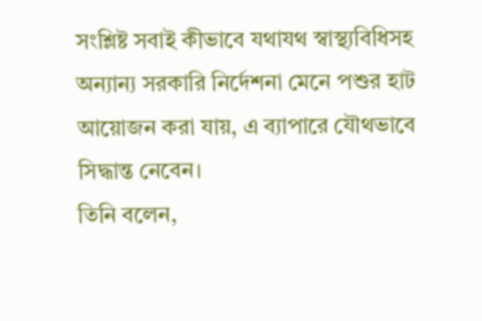সংশ্লিষ্ট সবাই কীভাবে যথাযথ স্বাস্থ্যবিধিসহ অন্যান্য সরকারি নির্দেশনা মেনে পশুর হাট আয়োজন করা যায়, এ ব্যাপারে যৌথভাবে সিদ্ধান্ত নেবেন।
তিনি বলেন,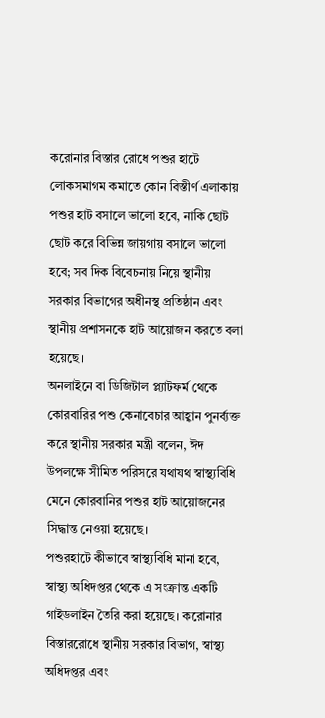করোনার বিস্তার রোধে পশুর হাটে লোকসমাগম কমাতে কোন বিস্তীর্ণ এলাকায় পশুর হাট বসালে ভালো হবে, নাকি ছোট ছোট করে বিভিন্ন জায়গায় বসালে ভালো হবে; সব দিক বিবেচনায় নিয়ে স্থানীয় সরকার বিভাগের অধীনস্থ প্রতিষ্ঠান এবং স্থানীয় প্রশাসনকে হাট আয়োজন করতে বলা হয়েছে।
অনলাইনে বা ডিজিটাল প্ল্যাটফর্ম থেকে কোরবারির পশু কেনাবেচার আহ্বান পুনর্ব্যক্ত করে স্থানীয় সরকার মন্ত্রী বলেন, ঈদ উপলক্ষে সীমিত পরিসরে যথাযথ স্বাস্থ্যবিধি মেনে কোরবানির পশুর হাট আয়োজনের সিদ্ধান্ত নেওয়া হয়েছে।
পশুরহাটে কীভাবে স্বাস্থ্যবিধি মানা হবে, স্বাস্থ্য অধিদপ্তর থেকে এ সংক্রান্ত একটি গাইডলাইন তৈরি করা হয়েছে। করোনার বিস্তাররোধে স্থানীয় সরকার বিভাগ, স্বাস্থ্য অধিদপ্তর এবং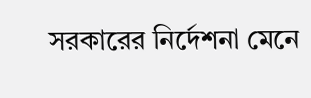সরকারের নির্দেশনা মেনে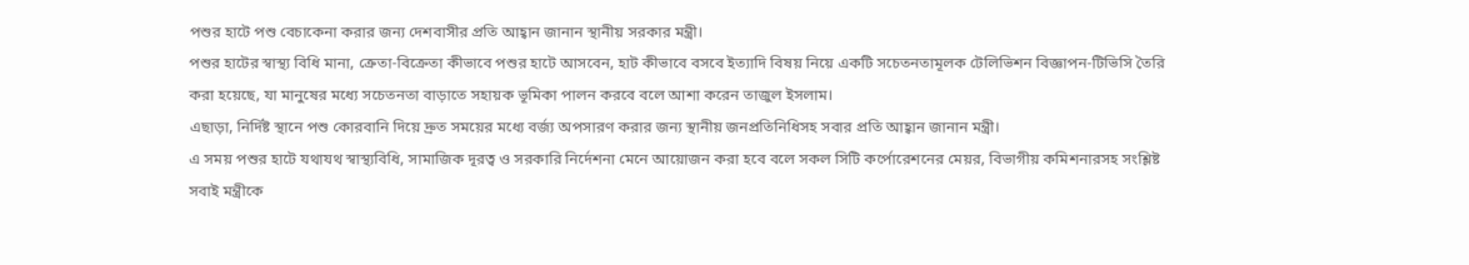পশুর হাটে পশু বেচাকেনা করার জন্য দেশবাসীর প্রতি আহ্বান জানান স্থানীয় সরকার মন্ত্রী।
পশুর হাটের স্বাস্থ্য বিধি মানা, ক্রেতা-বিক্রেতা কীভাবে পশুর হাটে আসবেন, হাট কীভাবে বসবে ইত্যাদি বিষয় নিয়ে একটি সচেতনতামূলক টেলিভিশন বিজ্ঞাপন-টিভিসি তৈরি করা হয়েছে, যা মানুষের মধ্যে সচেতনতা বাড়াতে সহায়ক ভূমিকা পালন করবে বলে আশা করেন তাজুল ইসলাম।
এছাড়া, নির্দিষ্ট স্থানে পশু কোরবানি দিয়ে দ্রুত সময়ের মধ্যে বর্জ্য অপসারণ করার জন্য স্থানীয় জনপ্রতিনিধিসহ সবার প্রতি আহ্বান জানান মন্ত্রী।
এ সময় পশুর হাটে যথাযথ স্বাস্থ্যবিধি, সামাজিক দূরত্ব ও সরকারি নির্দেশনা মেনে আয়োজন করা হবে বলে সকল সিটি কর্পোরেশনের মেয়র, বিভাগীয় কমিশনারসহ সংশ্লিষ্ট সবাই মন্ত্রীকে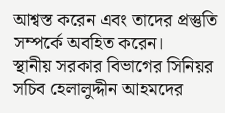আশ্বস্ত করেন এবং তাদের প্রস্তুতি সম্পর্কে অবহিত করেন।
স্থানীয় সরকার বিভাগের সিনিয়র সচিব হেলালুদ্দীন আহমদের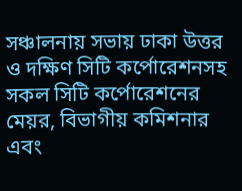সঞ্চালনায় সভায় ঢাকা উত্তর ও দক্ষিণ সিটি কর্পোরেশনসহ সকল সিটি কর্পোরেশনের মেয়র, বিভাগীয় কমিশনার এবং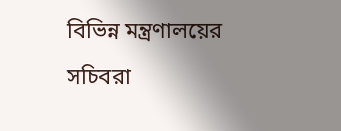বিভিন্ন মন্ত্রণালয়ের সচিবরা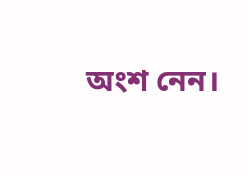অংশ নেন।